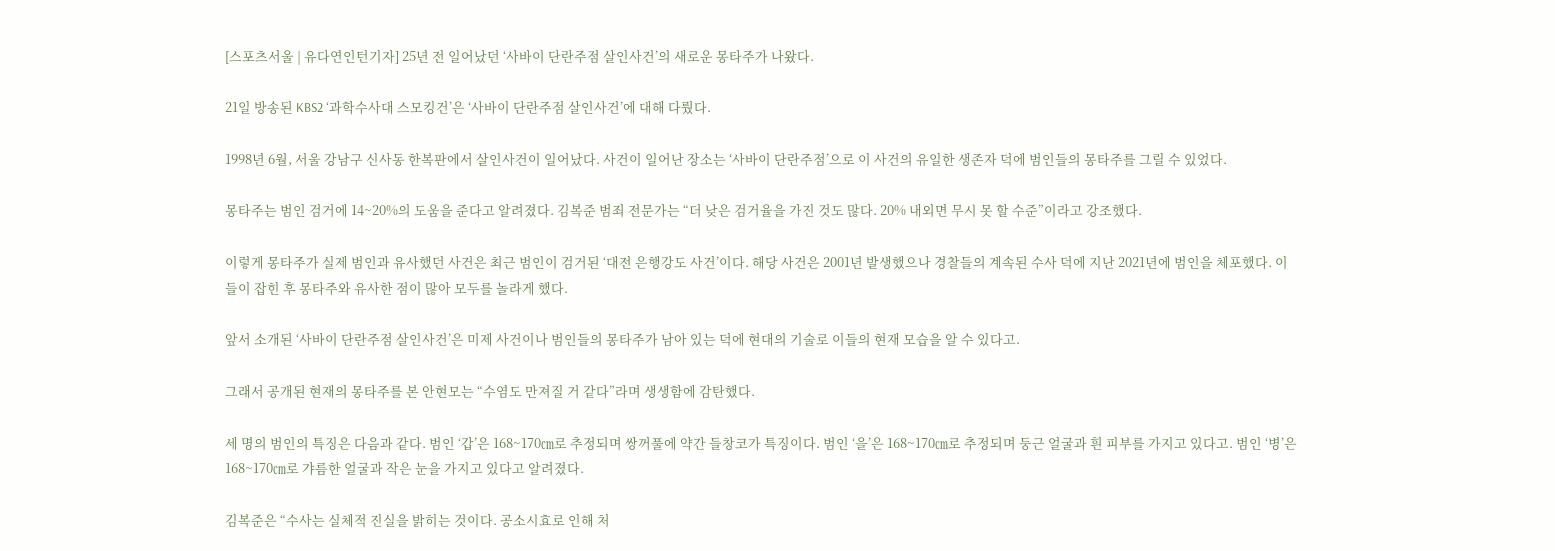[스포츠서울 | 유다연인턴기자] 25년 전 일어났던 ‘사바이 단란주점 살인사건’의 새로운 몽타주가 나왔다.

21일 방송된 KBS2 ‘과학수사대 스모킹건’은 ‘사바이 단란주점 살인사건’에 대해 다뤘다.

1998년 6월, 서울 강남구 신사동 한복판에서 살인사건이 일어났다. 사건이 일어난 장소는 ‘사바이 단란주점’으로 이 사건의 유일한 생존자 덕에 범인들의 몽타주를 그릴 수 있었다.

몽타주는 범인 검거에 14~20%의 도움을 준다고 알려졌다. 김복준 범죄 전문가는 “더 낮은 검거율을 가진 것도 많다. 20% 내외면 무시 못 할 수준”이라고 강조했다.

이렇게 몽타주가 실제 범인과 유사했던 사건은 최근 범인이 검거된 ‘대전 은행강도 사건’이다. 해당 사건은 2001년 발생했으나 경찰들의 계속된 수사 덕에 지난 2021년에 범인을 체포했다. 이들이 잡힌 후 몽타주와 유사한 점이 많아 모두를 놀라게 했다.

앞서 소개된 ‘사바이 단란주점 살인사건’은 미제 사건이나 범인들의 몽타주가 남아 있는 덕에 현대의 기술로 이들의 현재 모습을 알 수 있다고.

그래서 공개된 현재의 몽타주를 본 안현모는 “수염도 만져질 거 같다”라며 생생함에 감탄했다.

세 명의 범인의 특징은 다음과 같다. 범인 ‘갑’은 168~170㎝로 추정되며 쌍꺼풀에 약간 들창코가 특징이다. 범인 ‘을’은 168~170㎝로 추정되며 둥근 얼굴과 흰 피부를 가지고 있다고. 범인 ‘병’은 168~170㎝로 갸름한 얼굴과 작은 눈을 가지고 있다고 알려졌다.

김복준은 “수사는 실체적 진실을 밝히는 것이다. 공소시효로 인해 처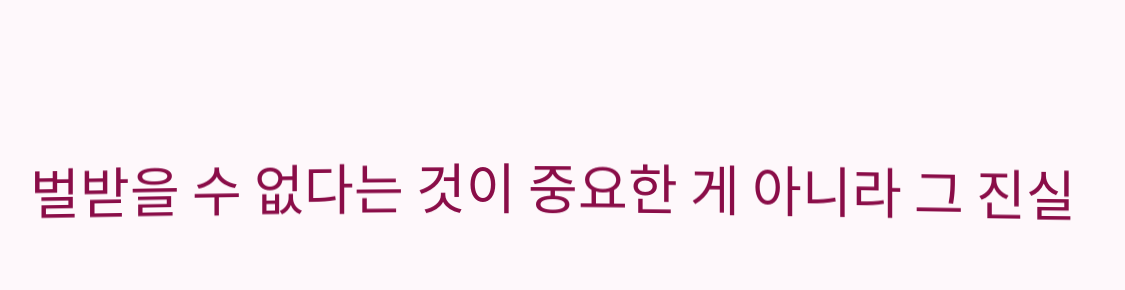벌받을 수 없다는 것이 중요한 게 아니라 그 진실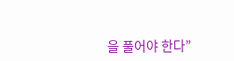을 풀어야 한다”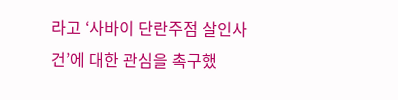라고 ‘사바이 단란주점 살인사건’에 대한 관심을 촉구했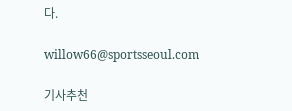다.

willow66@sportsseoul.com

기사추천